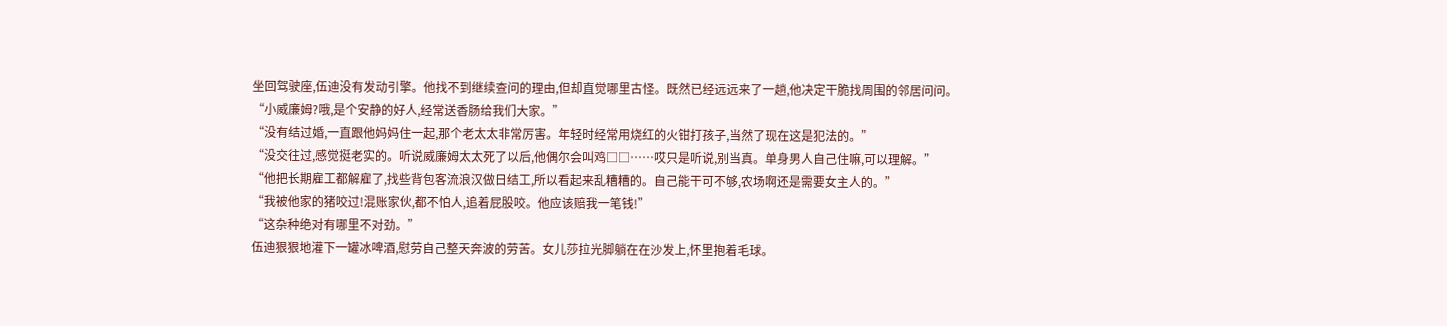坐回驾驶座,伍迪没有发动引擎。他找不到继续查问的理由,但却直觉哪里古怪。既然已经远远来了一趟,他决定干脆找周围的邻居问问。
“小威廉姆?哦,是个安静的好人,经常送香肠给我们大家。”
“没有结过婚,一直跟他妈妈住一起,那个老太太非常厉害。年轻时经常用烧红的火钳打孩子,当然了现在这是犯法的。”
“没交往过,感觉挺老实的。听说威廉姆太太死了以后,他偶尔会叫鸡□□……哎只是听说,别当真。单身男人自己住嘛,可以理解。”
“他把长期雇工都解雇了,找些背包客流浪汉做日结工,所以看起来乱糟糟的。自己能干可不够,农场啊还是需要女主人的。”
“我被他家的猪咬过!混账家伙,都不怕人,追着屁股咬。他应该赔我一笔钱!”
“这杂种绝对有哪里不对劲。”
伍迪狠狠地灌下一罐冰啤酒,慰劳自己整天奔波的劳苦。女儿莎拉光脚躺在在沙发上,怀里抱着毛球。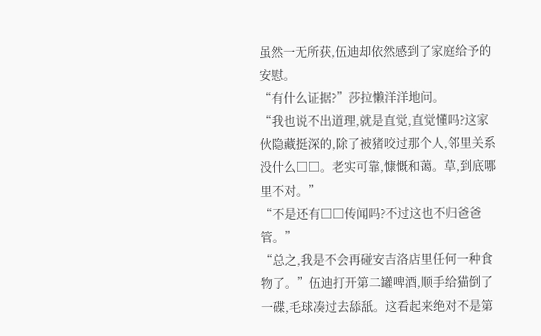虽然一无所获,伍迪却依然感到了家庭给予的安慰。
“有什么证据?”莎拉懒洋洋地问。
“我也说不出道理,就是直觉,直觉懂吗?这家伙隐藏挺深的,除了被猪咬过那个人,邻里关系没什么□□。老实可靠,慷慨和蔼。草,到底哪里不对。”
“不是还有□□传闻吗?不过这也不归爸爸管。”
“总之,我是不会再碰安吉洛店里任何一种食物了。”伍迪打开第二罐啤酒,顺手给猫倒了一碟,毛球凑过去舔舐。这看起来绝对不是第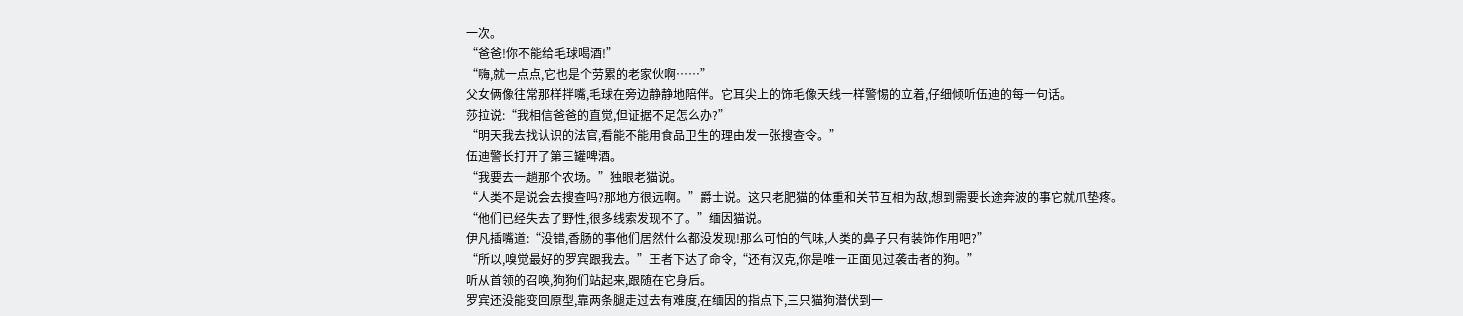一次。
“爸爸!你不能给毛球喝酒!”
“嗨,就一点点,它也是个劳累的老家伙啊……”
父女俩像往常那样拌嘴,毛球在旁边静静地陪伴。它耳尖上的饰毛像天线一样警惕的立着,仔细倾听伍迪的每一句话。
莎拉说:“我相信爸爸的直觉,但证据不足怎么办?”
“明天我去找认识的法官,看能不能用食品卫生的理由发一张搜查令。”
伍迪警长打开了第三罐啤酒。
“我要去一趟那个农场。”独眼老猫说。
“人类不是说会去搜查吗?那地方很远啊。”爵士说。这只老肥猫的体重和关节互相为敌,想到需要长途奔波的事它就爪垫疼。
“他们已经失去了野性,很多线索发现不了。”缅因猫说。
伊凡插嘴道:“没错,香肠的事他们居然什么都没发现!那么可怕的气味,人类的鼻子只有装饰作用吧?”
“所以,嗅觉最好的罗宾跟我去。”王者下达了命令,“还有汉克,你是唯一正面见过袭击者的狗。”
听从首领的召唤,狗狗们站起来,跟随在它身后。
罗宾还没能变回原型,靠两条腿走过去有难度,在缅因的指点下,三只猫狗潜伏到一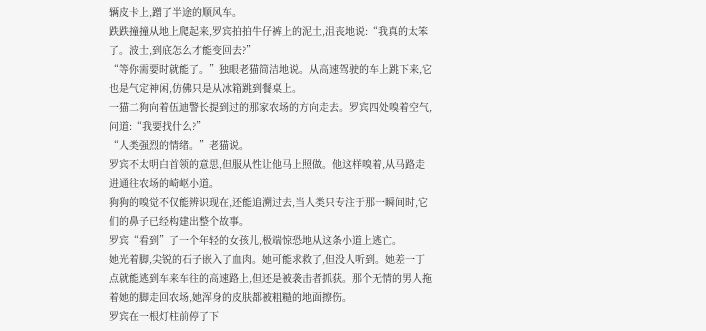辆皮卡上,蹭了半途的顺风车。
跌跌撞撞从地上爬起来,罗宾拍拍牛仔裤上的泥土,沮丧地说:“我真的太笨了。波士,到底怎么才能变回去?”
“等你需要时就能了。”独眼老猫简洁地说。从高速驾驶的车上跳下来,它也是气定神闲,仿佛只是从冰箱跳到餐桌上。
一猫二狗向着伍迪警长提到过的那家农场的方向走去。罗宾四处嗅着空气,问道:“我要找什么?”
“人类强烈的情绪。”老猫说。
罗宾不太明白首领的意思,但服从性让他马上照做。他这样嗅着,从马路走进通往农场的崎岖小道。
狗狗的嗅觉不仅能辨识现在,还能追溯过去,当人类只专注于那一瞬间时,它们的鼻子已经构建出整个故事。
罗宾“看到”了一个年轻的女孩儿,极端惊恐地从这条小道上逃亡。
她光着脚,尖锐的石子嵌入了血肉。她可能求救了,但没人听到。她差一丁点就能逃到车来车往的高速路上,但还是被袭击者抓获。那个无情的男人拖着她的脚走回农场,她浑身的皮肤都被粗糙的地面擦伤。
罗宾在一根灯柱前停了下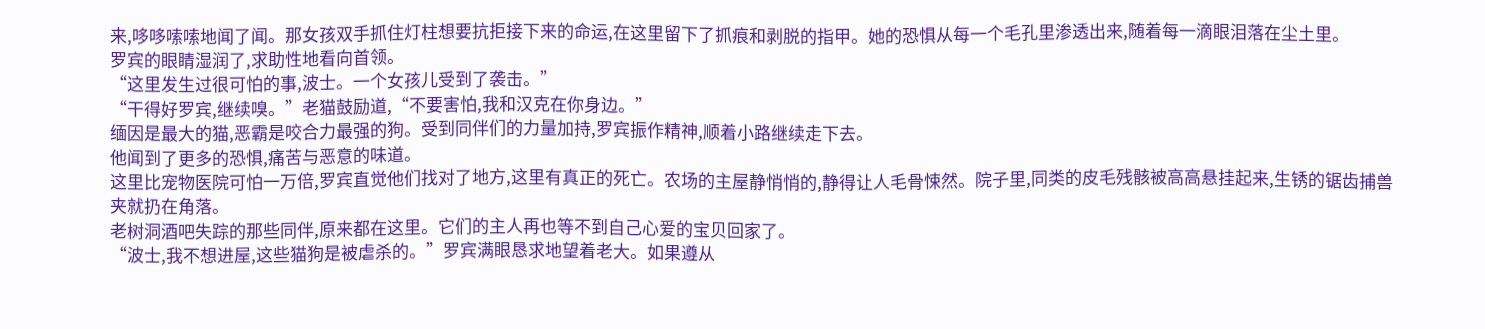来,哆哆嗦嗦地闻了闻。那女孩双手抓住灯柱想要抗拒接下来的命运,在这里留下了抓痕和剥脱的指甲。她的恐惧从每一个毛孔里渗透出来,随着每一滴眼泪落在尘土里。
罗宾的眼睛湿润了,求助性地看向首领。
“这里发生过很可怕的事,波士。一个女孩儿受到了袭击。”
“干得好罗宾,继续嗅。”老猫鼓励道,“不要害怕,我和汉克在你身边。”
缅因是最大的猫,恶霸是咬合力最强的狗。受到同伴们的力量加持,罗宾振作精神,顺着小路继续走下去。
他闻到了更多的恐惧,痛苦与恶意的味道。
这里比宠物医院可怕一万倍,罗宾直觉他们找对了地方,这里有真正的死亡。农场的主屋静悄悄的,静得让人毛骨悚然。院子里,同类的皮毛残骸被高高悬挂起来,生锈的锯齿捕兽夹就扔在角落。
老树洞酒吧失踪的那些同伴,原来都在这里。它们的主人再也等不到自己心爱的宝贝回家了。
“波士,我不想进屋,这些猫狗是被虐杀的。”罗宾满眼恳求地望着老大。如果遵从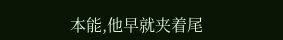本能,他早就夹着尾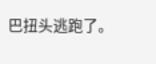巴扭头逃跑了。